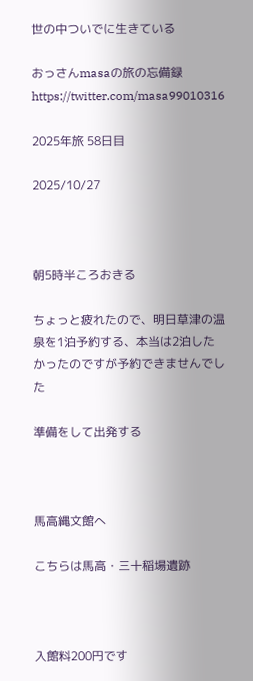世の中ついでに生きている

おっさんmasaの旅の忘備録 https://twitter.com/masa99010316

2025年旅 58日目

2025/10/27



朝5時半ころおきる

ちょっと疲れたので、明日草津の温泉を1泊予約する、本当は2泊したかったのですが予約できませんでした

準備をして出発する



馬高縄文館へ

こちらは馬高・三十稲場遺跡



入館料200円です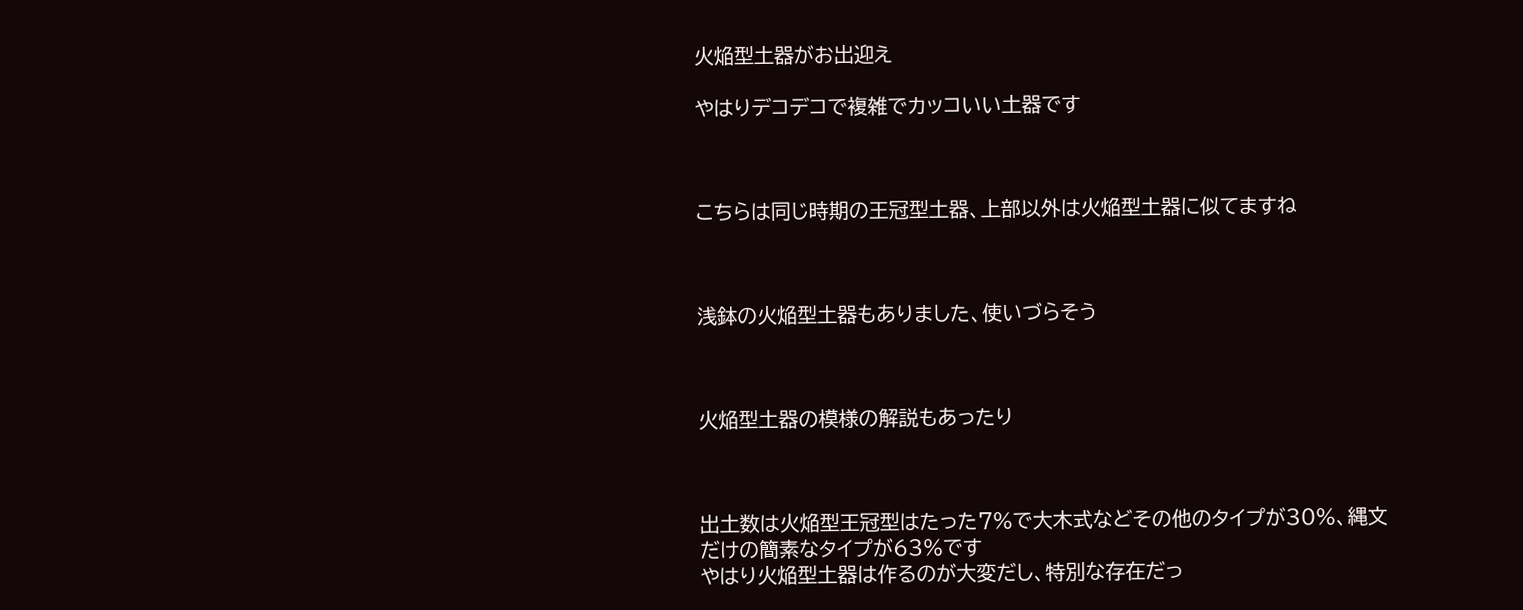火焔型土器がお出迎え

やはりデコデコで複雑でカッコいい土器です



こちらは同じ時期の王冠型土器、上部以外は火焔型土器に似てますね



浅鉢の火焔型土器もありました、使いづらそう



火焔型土器の模様の解説もあったり



出土数は火焔型王冠型はたった7%で大木式などその他のタイプが30%、縄文だけの簡素なタイプが63%です
やはり火焔型土器は作るのが大変だし、特別な存在だっ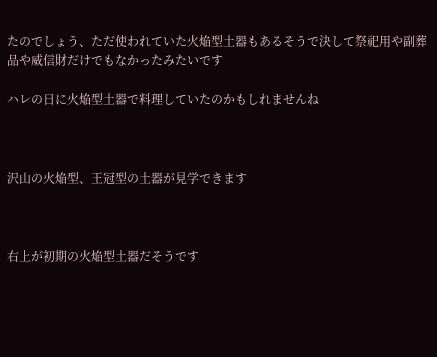たのでしょう、ただ使われていた火焔型土器もあるそうで決して祭祀用や副葬品や威信財だけでもなかったみたいです

ハレの日に火焔型土器で料理していたのかもしれませんね



沢山の火焔型、王冠型の土器が見学できます



右上が初期の火焔型土器だそうです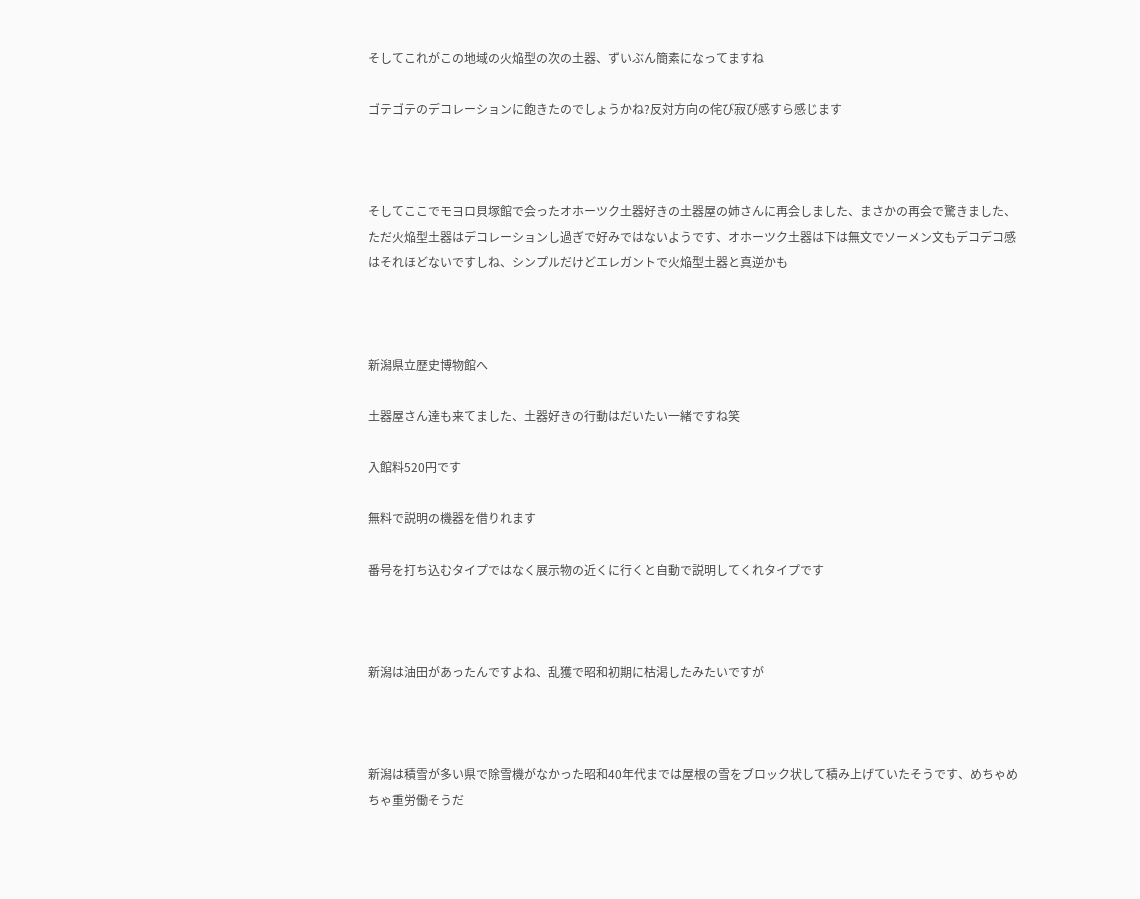そしてこれがこの地域の火焔型の次の土器、ずいぶん簡素になってますね

ゴテゴテのデコレーションに飽きたのでしょうかね?反対方向の侘び寂び感すら感じます



そしてここでモヨロ貝塚館で会ったオホーツク土器好きの土器屋の姉さんに再会しました、まさかの再会で驚きました、ただ火焔型土器はデコレーションし過ぎで好みではないようです、オホーツク土器は下は無文でソーメン文もデコデコ感はそれほどないですしね、シンプルだけどエレガントで火焔型土器と真逆かも



新潟県立歴史博物館へ

土器屋さん達も来てました、土器好きの行動はだいたい一緒ですね笑

入館料520円です

無料で説明の機器を借りれます

番号を打ち込むタイプではなく展示物の近くに行くと自動で説明してくれタイプです



新潟は油田があったんですよね、乱獲で昭和初期に枯渇したみたいですが



新潟は積雪が多い県で除雪機がなかった昭和40年代までは屋根の雪をブロック状して積み上げていたそうです、めちゃめちゃ重労働そうだ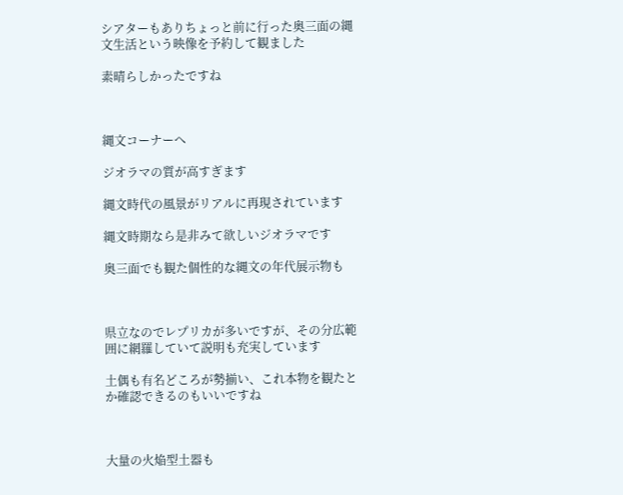シアターもありちょっと前に行った奥三面の縄文生活という映像を予約して観ました

素晴らしかったですね



縄文コーナーへ

ジオラマの質が高すぎます

縄文時代の風景がリアルに再現されています

縄文時期なら是非みて欲しいジオラマです

奥三面でも観た個性的な縄文の年代展示物も



県立なのでレプリカが多いですが、その分広範囲に網羅していて説明も充実しています

土偶も有名どころが勢揃い、これ本物を観たとか確認できるのもいいですね



大量の火焔型土器も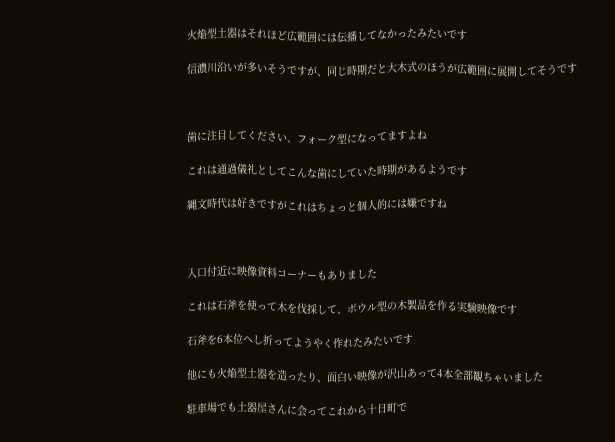火焔型土器はそれほど広範囲には伝播してなかったみたいです

信濃川沿いが多いそうですが、同じ時期だと大木式のほうが広範囲に展開してそうです



歯に注目してください、フォーク型になってますよね

これは通過儀礼としてこんな歯にしていた時期があるようです

縄文時代は好きですがこれはちょっと個人的には嫌ですね



入口付近に映像資料コーナーもありました

これは石斧を使って木を伐採して、ボウル型の木製品を作る実験映像です

石斧を6本位へし折ってようやく作れたみたいです

他にも火焔型土器を造ったり、面白い映像が沢山あって4本全部観ちゃいました

駐車場でも土器屋さんに会ってこれから十日町で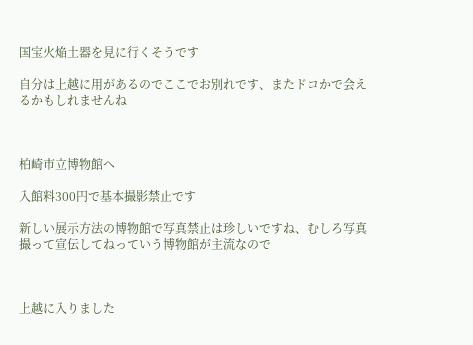国宝火焔土器を見に行くそうです

自分は上越に用があるのでここでお別れです、またドコかで会えるかもしれませんね



柏崎市立博物館へ

入館料300円で基本撮影禁止です

新しい展示方法の博物館で写真禁止は珍しいですね、むしろ写真撮って宣伝してねっていう博物館が主流なので



上越に入りました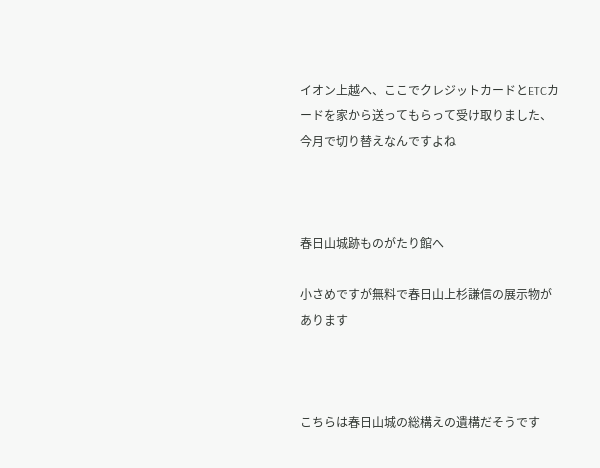イオン上越へ、ここでクレジットカードとETCカードを家から送ってもらって受け取りました、今月で切り替えなんですよね



春日山城跡ものがたり館へ

小さめですが無料で春日山上杉謙信の展示物があります



こちらは春日山城の総構えの遺構だそうです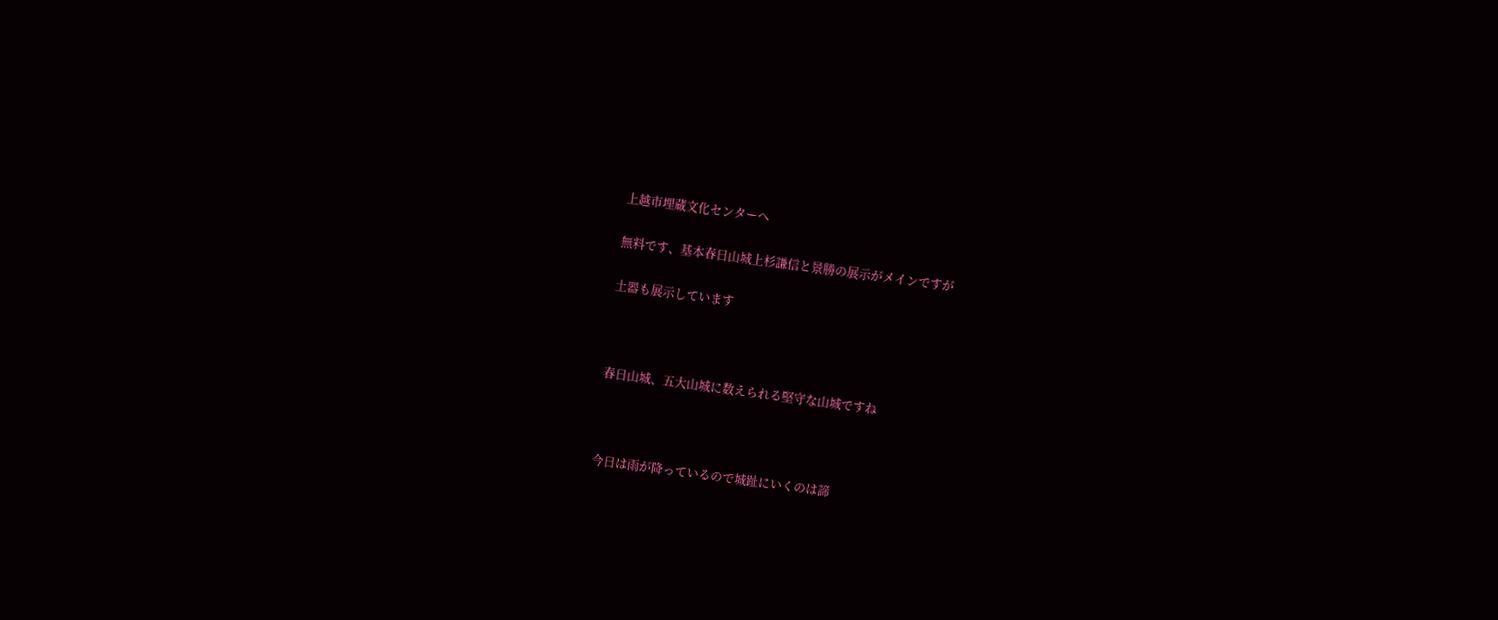上越市埋蔵文化センターへ

無料です、基本春日山城上杉謙信と景勝の展示がメインですが

土器も展示しています



春日山城、五大山城に数えられる堅守な山城ですね



今日は雨が降っているので城趾にいくのは諦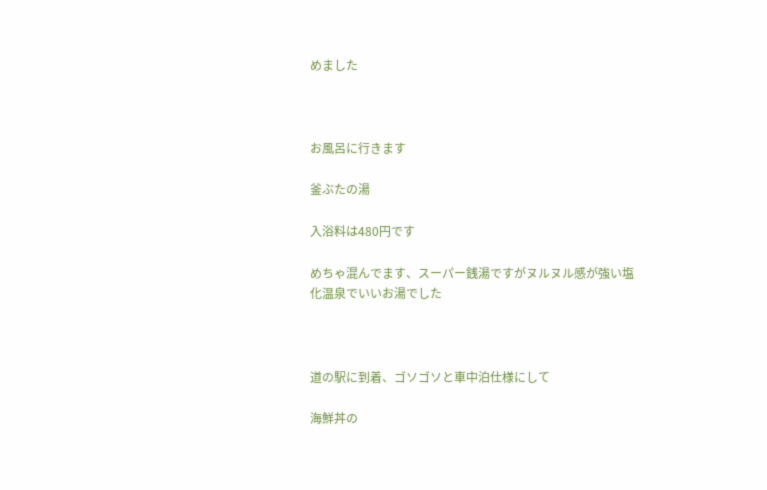めました



お風呂に行きます

釜ぶたの湯

入浴料は480円です

めちゃ混んでます、スーパー銭湯ですがヌルヌル感が強い塩化温泉でいいお湯でした



道の駅に到着、ゴソゴソと車中泊仕様にして

海鮮丼の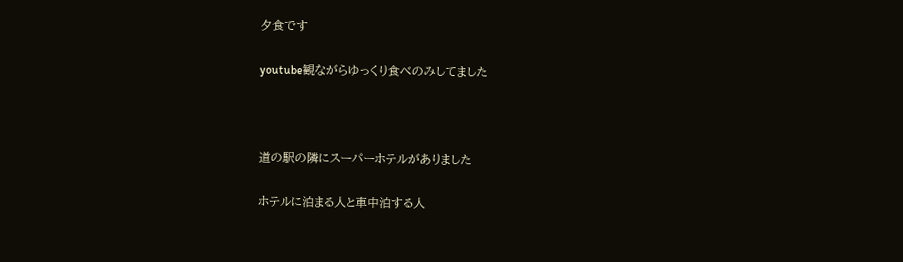夕食です

youtube観ながらゆっくり食べのみしてました



道の駅の隣にスーパーホテルがありました

ホテルに泊まる人と車中泊する人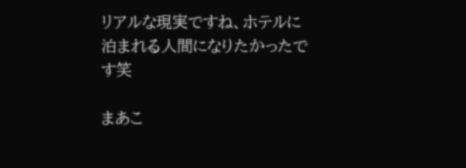リアルな現実ですね、ホテルに泊まれる人間になりたかったです笑

まあこ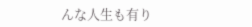んな人生も有り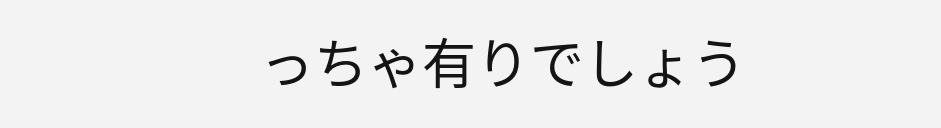っちゃ有りでしょう